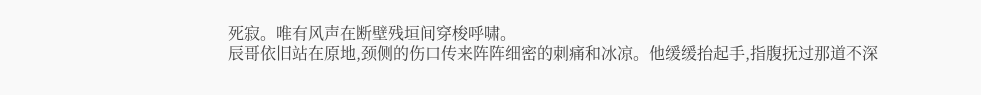死寂。唯有风声在断壁残垣间穿梭呼啸。
辰哥依旧站在原地,颈侧的伤口传来阵阵细密的刺痛和冰凉。他缓缓抬起手,指腹抚过那道不深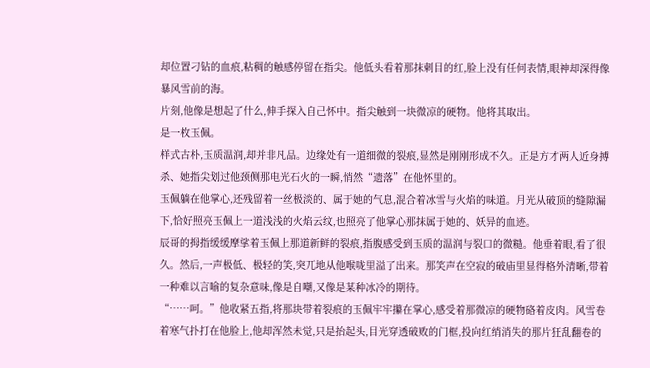却位置刁钻的血痕,粘稠的触感停留在指尖。他低头看着那抹刺目的红,脸上没有任何表情,眼神却深得像暴风雪前的海。
片刻,他像是想起了什么,伸手探入自己怀中。指尖触到一块微凉的硬物。他将其取出。
是一枚玉佩。
样式古朴,玉质温润,却并非凡品。边缘处有一道细微的裂痕,显然是刚刚形成不久。正是方才两人近身搏杀、她指尖划过他颈侧那电光石火的一瞬,悄然“遗落”在他怀里的。
玉佩躺在他掌心,还残留着一丝极淡的、属于她的气息,混合着冰雪与火焰的味道。月光从破顶的缝隙漏下,恰好照亮玉佩上一道浅浅的火焰云纹,也照亮了他掌心那抹属于她的、妖异的血迹。
辰哥的拇指缓缓摩挲着玉佩上那道新鲜的裂痕,指腹感受到玉质的温润与裂口的微糙。他垂着眼,看了很久。然后,一声极低、极轻的笑,突兀地从他喉咙里溢了出来。那笑声在空寂的破庙里显得格外清晰,带着一种难以言喻的复杂意味,像是自嘲,又像是某种冰冷的期待。
“……呵。”他收紧五指,将那块带着裂痕的玉佩牢牢攥在掌心,感受着那微凉的硬物硌着皮肉。风雪卷着寒气扑打在他脸上,他却浑然未觉,只是抬起头,目光穿透破败的门框,投向红绡消失的那片狂乱翻卷的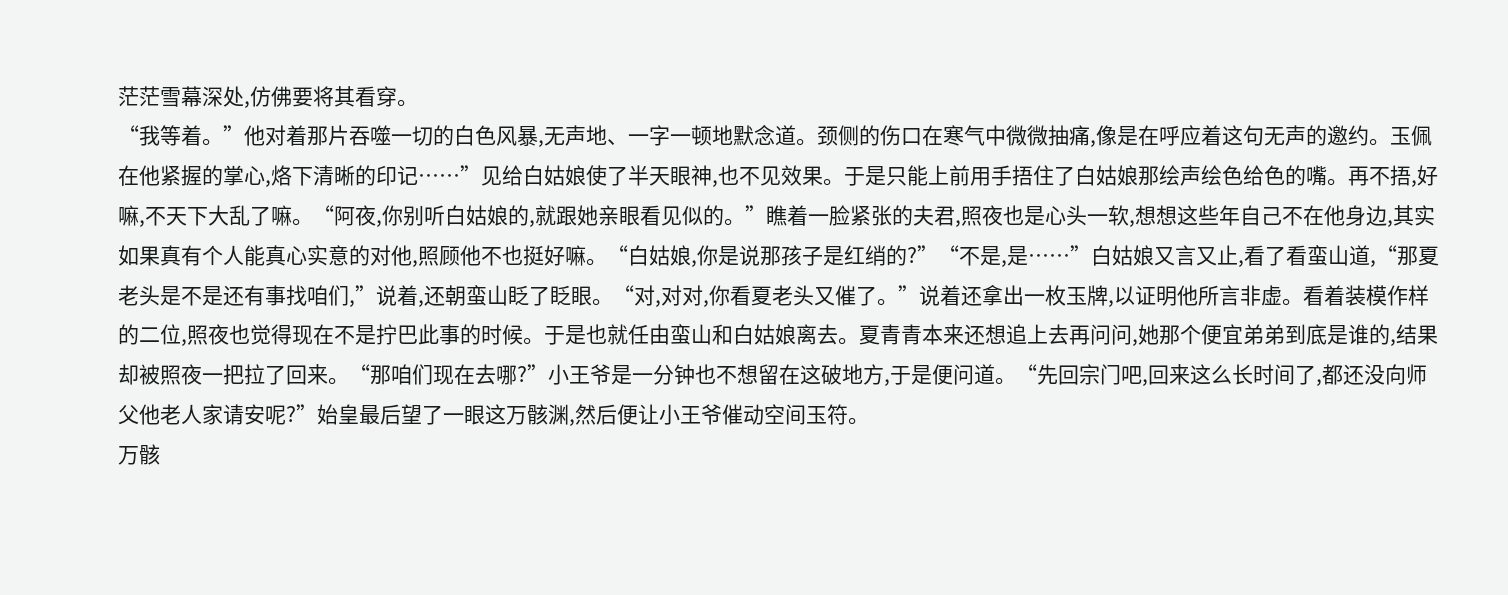茫茫雪幕深处,仿佛要将其看穿。
“我等着。”他对着那片吞噬一切的白色风暴,无声地、一字一顿地默念道。颈侧的伤口在寒气中微微抽痛,像是在呼应着这句无声的邀约。玉佩在他紧握的掌心,烙下清晰的印记……”见给白姑娘使了半天眼神,也不见效果。于是只能上前用手捂住了白姑娘那绘声绘色给色的嘴。再不捂,好嘛,不天下大乱了嘛。“阿夜,你别听白姑娘的,就跟她亲眼看见似的。”瞧着一脸紧张的夫君,照夜也是心头一软,想想这些年自己不在他身边,其实如果真有个人能真心实意的对他,照顾他不也挺好嘛。“白姑娘,你是说那孩子是红绡的?”“不是,是……”白姑娘又言又止,看了看蛮山道,“那夏老头是不是还有事找咱们,”说着,还朝蛮山眨了眨眼。“对,对对,你看夏老头又催了。”说着还拿出一枚玉牌,以证明他所言非虚。看着装模作样的二位,照夜也觉得现在不是拧巴此事的时候。于是也就任由蛮山和白姑娘离去。夏青青本来还想追上去再问问,她那个便宜弟弟到底是谁的,结果却被照夜一把拉了回来。“那咱们现在去哪?”小王爷是一分钟也不想留在这破地方,于是便问道。“先回宗门吧,回来这么长时间了,都还没向师父他老人家请安呢?”始皇最后望了一眼这万骸渊,然后便让小王爷催动空间玉符。
万骸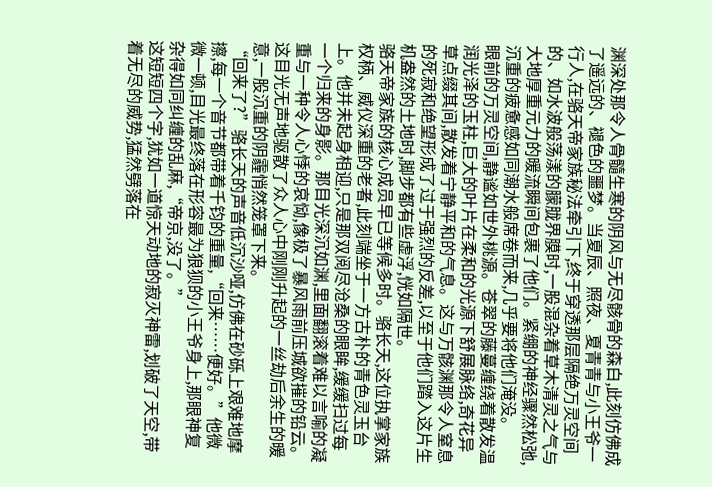渊深处那令人骨髓生寒的阴风与无尽骸骨的森白,此刻仿佛成了遥远的、褪色的噩梦。当夏辰、照夜、夏青青与小王爷一行人,在骆天帝家族秘法牵引下,终于穿透那层隔绝万灵空间的、如水波般荡漾的朦胧界膜时,一股混杂着草木清灵之气与大地厚重元力的暖流瞬间包裹了他们。紧绷的神经骤然松弛,沉重的疲惫感如同潮水般席卷而来,几乎要将他们淹没。
眼前的万灵空间,静谧如世外桃源。苍翠的藤蔓缠绕着散发温润光泽的玉柱,巨大的叶片在柔和的光源下舒展脉络,奇花异草点缀其间,散发着宁静平和的气息。这与万骸渊那令人窒息的死寂和绝望形成了过于强烈的反差,以至于他们踏入这片生机盎然的土地时,脚步都有些虚浮,恍如隔世。
骆天帝家族的核心成员早已等候多时。骆长天,这位执掌家族权柄、威仪深重的老者,此刻端坐于一方古朴的青色灵玉台上。他并未起身相迎,只是那双阅尽沧桑的眼眸,缓缓扫过每一个归来的身影。那目光深沉如渊,里面翻滚着难以言喻的凝重与一种令人心悸的哀恸,像极了暴风雨前压城欲摧的铅云。这目光无声地驱散了众人心中刚刚升起的一丝劫后余生的暖意,一股沉重的阴霾悄然笼罩下来。
“回来了?”骆长天的声音低沉沙哑,仿佛在砂砾上艰难地摩擦,每一个音节都带着千钧的重量,“回来……便好。”他微微一顿,目光最终落在形容最为狼狈的小王爷身上,那眼神复杂得如同纠缠的乱麻,“帝京,没了。”
这短短四个字,犹如一道惊天动地的寂灭神雷,划破了天空,带着无尽的威势,猛然劈落在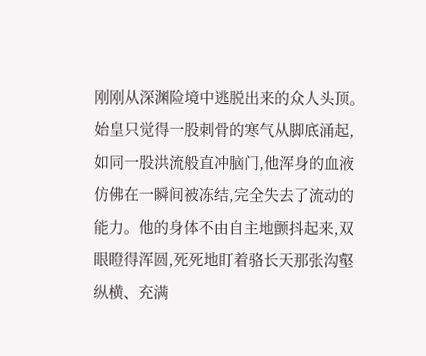刚刚从深渊险境中逃脱出来的众人头顶。
始皇只觉得一股刺骨的寒气从脚底涌起,如同一股洪流般直冲脑门,他浑身的血液仿佛在一瞬间被冻结,完全失去了流动的能力。他的身体不由自主地颤抖起来,双眼瞪得浑圆,死死地盯着骆长天那张沟壑纵横、充满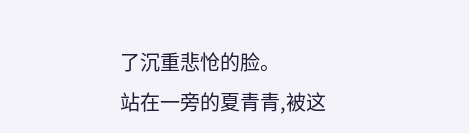了沉重悲怆的脸。
站在一旁的夏青青,被这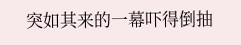突如其来的一幕吓得倒抽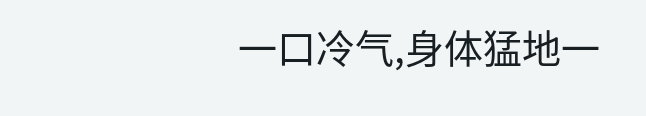一口冷气,身体猛地一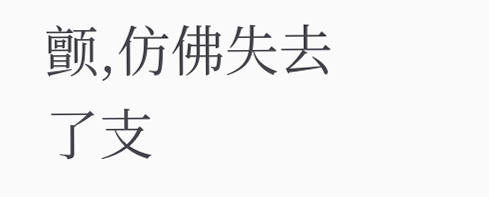颤,仿佛失去了支